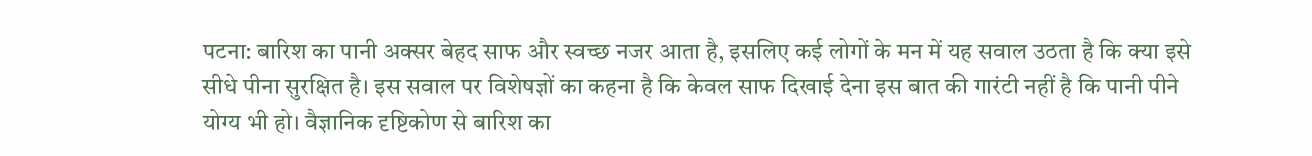पटना: बारिश का पानी अक्सर बेहद साफ और स्वच्छ नजर आता है, इसलिए कई लोगों के मन में यह सवाल उठता है कि क्या इसे सीधे पीना सुरक्षित है। इस सवाल पर विशेषज्ञों का कहना है कि केवल साफ दिखाई देना इस बात की गारंटी नहीं है कि पानी पीने योग्य भी हो। वैज्ञानिक दृष्टिकोण से बारिश का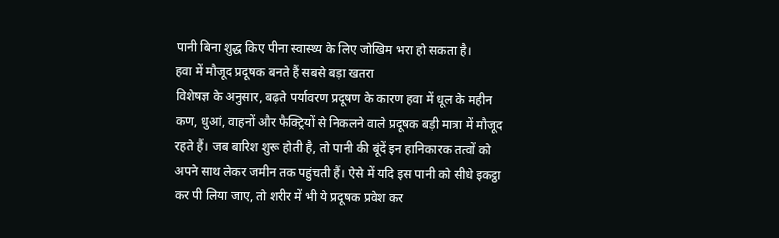पानी बिना शुद्ध किए पीना स्वास्थ्य के लिए जोखिम भरा हो सकता है।
हवा में मौजूद प्रदूषक बनते हैं सबसे बड़ा खतरा
विशेषज्ञ के अनुसार, बढ़ते पर्यावरण प्रदूषण के कारण हवा में धूल के महीन कण, धुआं, वाहनों और फैक्ट्रियों से निकलने वाले प्रदूषक बड़ी मात्रा में मौजूद रहते हैं। जब बारिश शुरू होती है, तो पानी की बूंदें इन हानिकारक तत्वों को अपने साथ लेकर जमीन तक पहुंचती हैं। ऐसे में यदि इस पानी को सीधे इकट्ठा कर पी लिया जाए, तो शरीर में भी ये प्रदूषक प्रवेश कर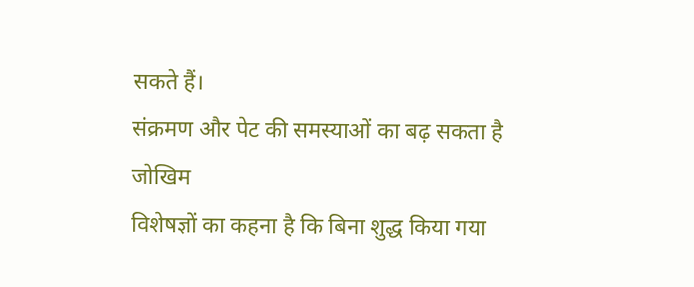सकते हैं।
संक्रमण और पेट की समस्याओं का बढ़ सकता है जोखिम
विशेषज्ञों का कहना है कि बिना शुद्ध किया गया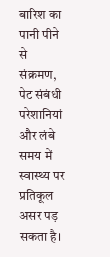बारिश का पानी पीने से संक्रमण, पेट संबंधी परेशानियां और लंबे समय में स्वास्थ्य पर प्रतिकूल असर पड़ सकता है।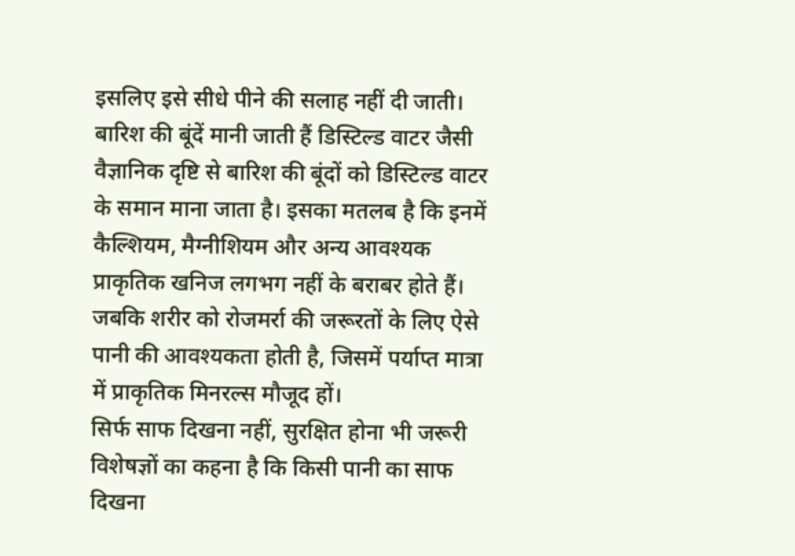इसलिए इसे सीधे पीने की सलाह नहीं दी जाती।
बारिश की बूंदें मानी जाती हैं डिस्टिल्ड वाटर जैसी
वैज्ञानिक दृष्टि से बारिश की बूंदों को डिस्टिल्ड वाटर के समान माना जाता है। इसका मतलब है कि इनमें कैल्शियम, मैग्नीशियम और अन्य आवश्यक प्राकृतिक खनिज लगभग नहीं के बराबर होते हैं। जबकि शरीर को रोजमर्रा की जरूरतों के लिए ऐसे पानी की आवश्यकता होती है, जिसमें पर्याप्त मात्रा में प्राकृतिक मिनरल्स मौजूद हों।
सिर्फ साफ दिखना नहीं, सुरक्षित होना भी जरूरी
विशेषज्ञों का कहना है कि किसी पानी का साफ दिखना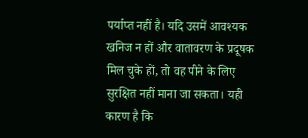पर्याप्त नहीं है। यदि उसमें आवश्यक खनिज न हों और वातावरण के प्रदूषक मिल चुके हों, तो वह पीने के लिए सुरक्षित नहीं माना जा सकता। यही कारण है कि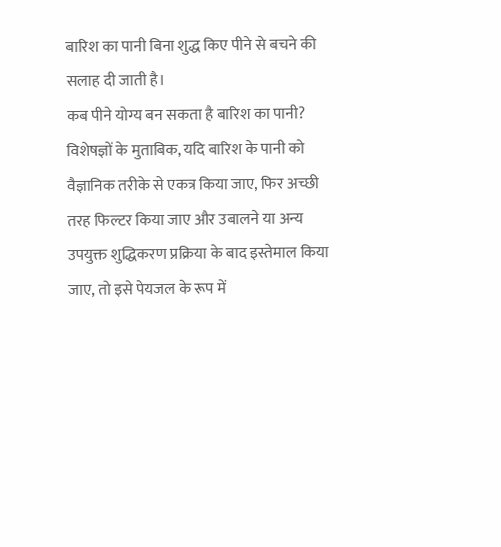बारिश का पानी बिना शुद्ध किए पीने से बचने की सलाह दी जाती है।
कब पीने योग्य बन सकता है बारिश का पानी?
विशेषज्ञों के मुताबिक, यदि बारिश के पानी को वैज्ञानिक तरीके से एकत्र किया जाए, फिर अच्छी तरह फिल्टर किया जाए और उबालने या अन्य उपयुक्त शुद्धिकरण प्रक्रिया के बाद इस्तेमाल किया जाए, तो इसे पेयजल के रूप में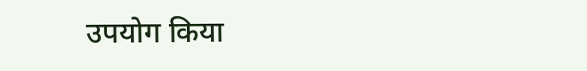उपयोग किया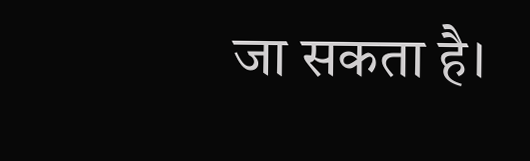जा सकता है।